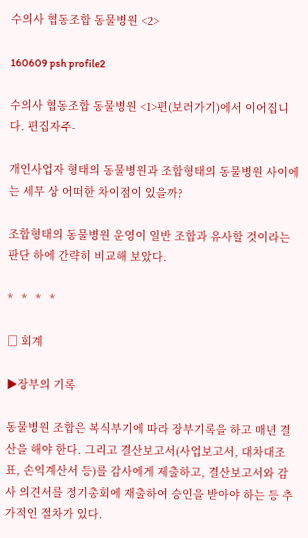수의사 협동조합 동물병원 <2>

160609 psh profile2

수의사 협동조합 동물병원 <1>편(보러가기)에서 이어집니다. 편집자주-

개인사업자 형태의 동물병원과 조합형태의 동물병원 사이에는 세무 상 어떠한 차이점이 있을까?

조합형태의 동물병원 운영이 일반 조합과 유사할 것이라는 판단 하에 간략히 비교해 보았다.

*   *   *   *

□ 회계

▶장부의 기록

동물병원 조합은 복식부기에 따라 장부기록을 하고 매년 결산을 해야 한다. 그리고 결산보고서(사업보고서, 대차대조표, 손익계산서 등)를 감사에게 제출하고, 결산보고서와 감사 의견서를 정기총회에 재출하여 승인을 받아야 하는 등 추가적인 절차가 있다.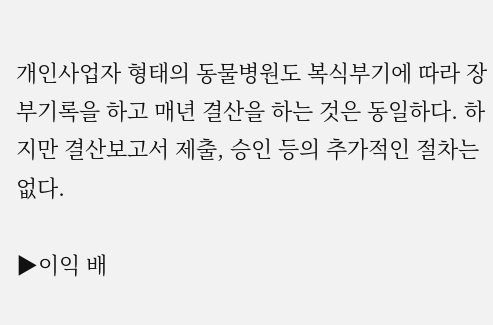개인사업자 형태의 동물병원도 복식부기에 따라 장부기록을 하고 매년 결산을 하는 것은 동일하다. 하지만 결산보고서 제출, 승인 등의 추가적인 절차는 없다.

▶이익 배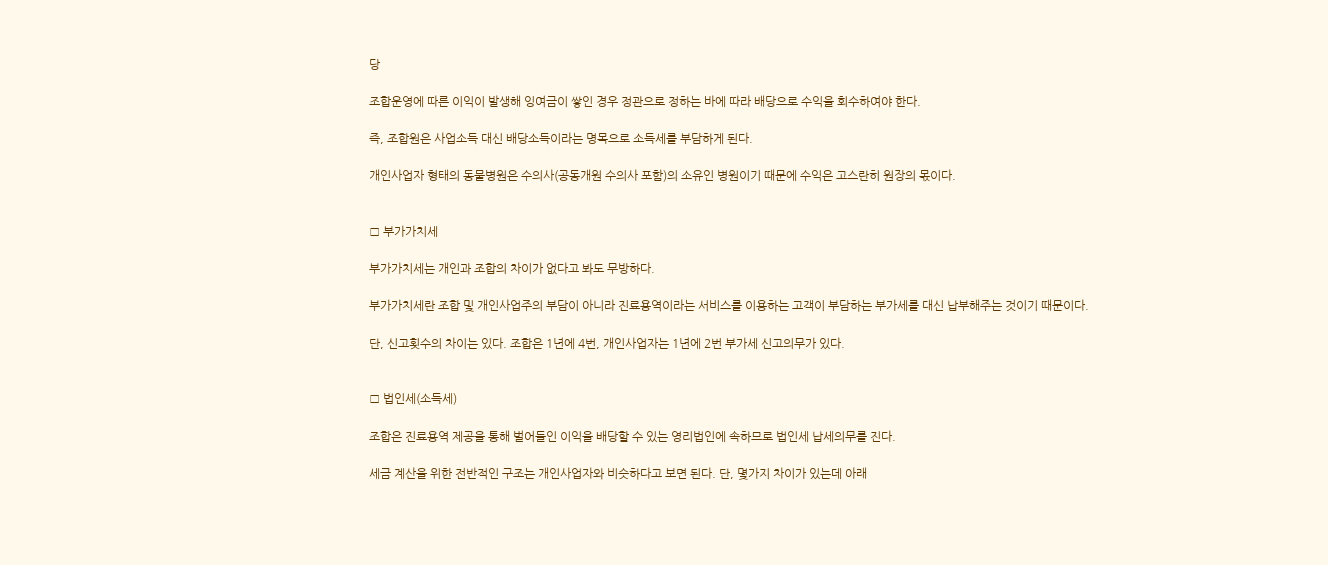당

조합운영에 따른 이익이 발생해 잉여금이 쌓인 경우 정관으로 정하는 바에 따라 배당으로 수익을 회수하여야 한다.

즉, 조합원은 사업소득 대신 배당소득이라는 명목으로 소득세를 부담하게 된다.

개인사업자 형태의 동물병원은 수의사(공동개원 수의사 포함)의 소유인 병원이기 때문에 수익은 고스란히 원장의 몫이다.


□ 부가가치세

부가가치세는 개인과 조합의 차이가 없다고 봐도 무방하다.

부가가치세란 조합 및 개인사업주의 부담이 아니라 진료용역이라는 서비스를 이용하는 고객이 부담하는 부가세를 대신 납부해주는 것이기 때문이다.

단, 신고횟수의 차이는 있다. 조합은 1년에 4번, 개인사업자는 1년에 2번 부가세 신고의무가 있다.


□ 법인세(소득세)

조합은 진료용역 제공을 통해 벌어들인 이익을 배당할 수 있는 영리법인에 속하므로 법인세 납세의무를 진다.

세금 계산을 위한 전반적인 구조는 개인사업자와 비슷하다고 보면 된다. 단, 몇가지 차이가 있는데 아래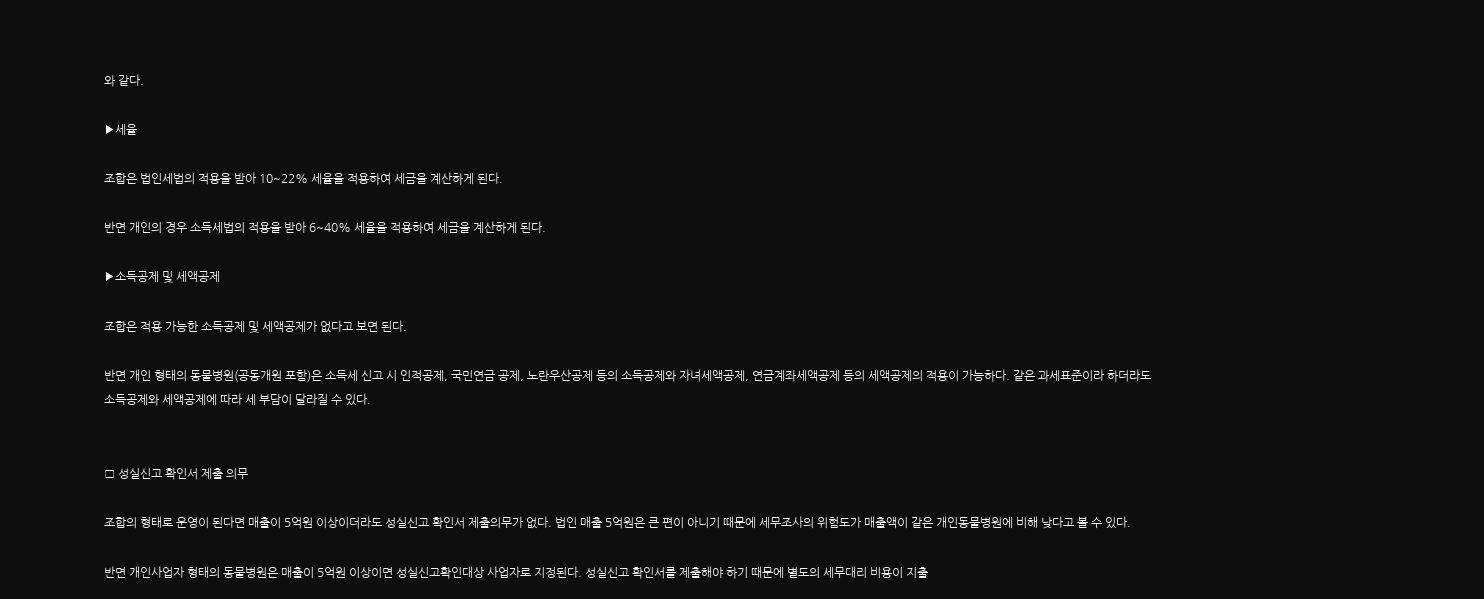와 같다.

▶세율

조합은 법인세법의 적용을 받아 10~22% 세율을 적용하여 세금을 계산하게 된다.

반면 개인의 경우 소득세법의 적용을 받아 6~40% 세율을 적용하여 세금을 계산하게 된다.

▶소득공제 및 세액공제

조합은 적용 가능한 소득공제 및 세액공제가 없다고 보면 된다.

반면 개인 형태의 동물병원(공동개원 포함)은 소득세 신고 시 인적공제, 국민연금 공제, 노란우산공제 등의 소득공제와 자녀세액공제, 연금계좌세액공제 등의 세액공제의 적용이 가능하다. 같은 과세표준이라 하더라도 소득공제와 세액공제에 따라 세 부담이 달라질 수 있다.


□ 성실신고 확인서 제출 의무

조합의 형태로 운영이 된다면 매출이 5억원 이상이더라도 성실신고 확인서 제출의무가 없다. 법인 매출 5억원은 큰 편이 아니기 때문에 세무조사의 위험도가 매출액이 같은 개인동물병원에 비해 낮다고 볼 수 있다.

반면 개인사업자 형태의 동물병원은 매출이 5억원 이상이면 성실신고확인대상 사업자로 지정된다. 성실신고 확인서를 제출해야 하기 때문에 별도의 세무대리 비용이 지출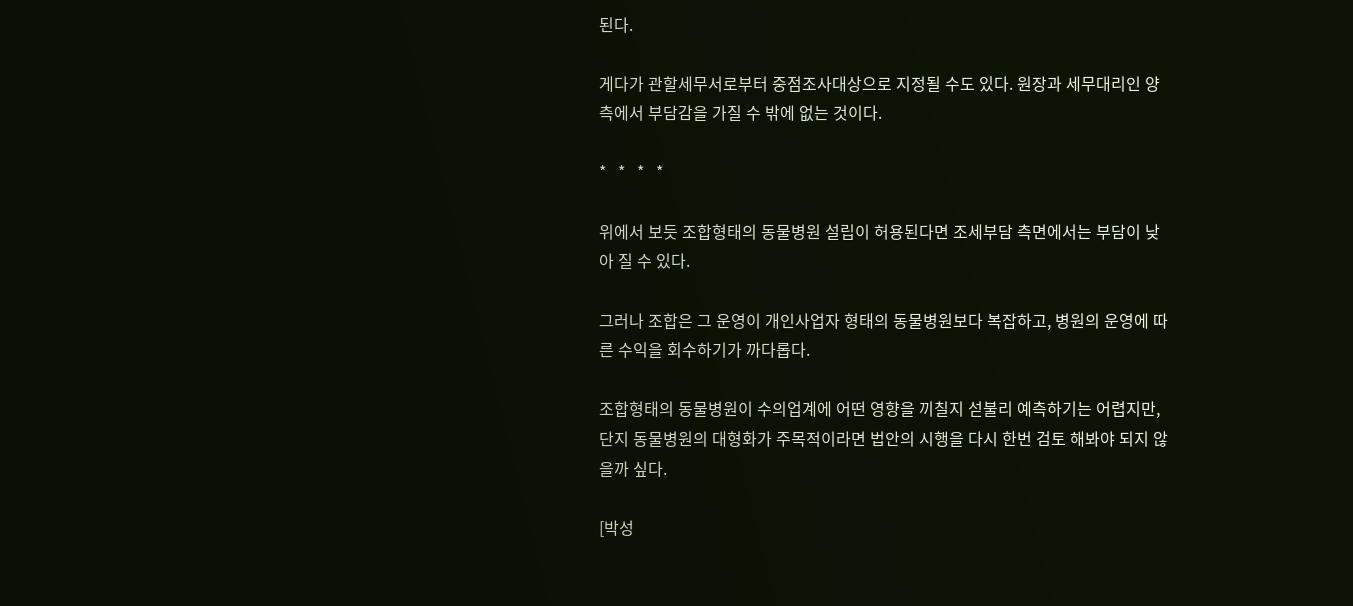된다.

게다가 관할세무서로부터 중점조사대상으로 지정될 수도 있다. 원장과 세무대리인 양측에서 부담감을 가질 수 밖에 없는 것이다.

*   *   *   *

위에서 보듯 조합형태의 동물병원 설립이 허용된다면 조세부담 측면에서는 부담이 낮아 질 수 있다.

그러나 조합은 그 운영이 개인사업자 형태의 동물병원보다 복잡하고, 병원의 운영에 따른 수익을 회수하기가 까다롭다.

조합형태의 동물병원이 수의업계에 어떤 영향을 끼칠지 섣불리 예측하기는 어렵지만, 단지 동물병원의 대형화가 주목적이라면 법안의 시행을 다시 한번 검토 해봐야 되지 않을까 싶다.

[박성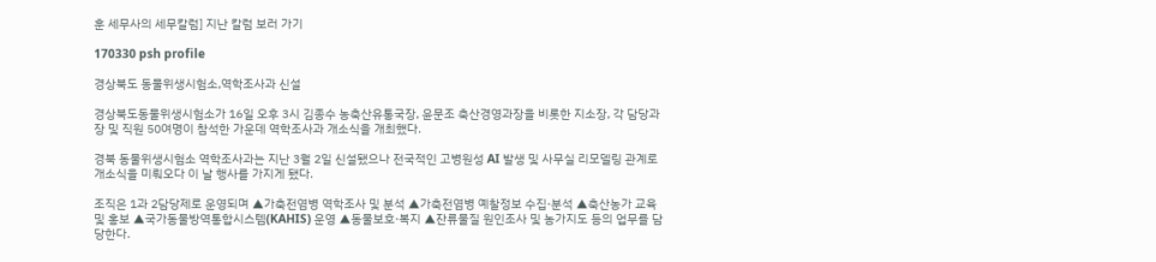훈 세무사의 세무칼럼] 지난 칼럼 보러 가기

170330 psh profile

경상북도 동물위생시험소,역학조사과 신설

경상북도동물위생시험소가 16일 오후 3시 김종수 농축산유통국장, 윤문조 축산경영과장을 비롯한 지소장, 각 담당과장 및 직원 50여명이 참석한 가운데 역학조사과 개소식을 개최했다.

경북 동물위생시험소 역학조사과는 지난 3월 2일 신설됐으나 전국적인 고병원성 AI 발생 및 사무실 리모델링 관계로 개소식을 미뤄오다 이 날 행사를 가지게 됐다.

조직은 1과 2담당제로 운영되며 ▲가축전염병 역학조사 및 분석 ▲가축전염병 예찰정보 수집·분석 ▲축산농가 교육 및 홍보 ▲국가동물방역통합시스템(KAHIS) 운영 ▲동물보호·복지 ▲잔류물질 원인조사 및 농가지도 등의 업무를 담당한다.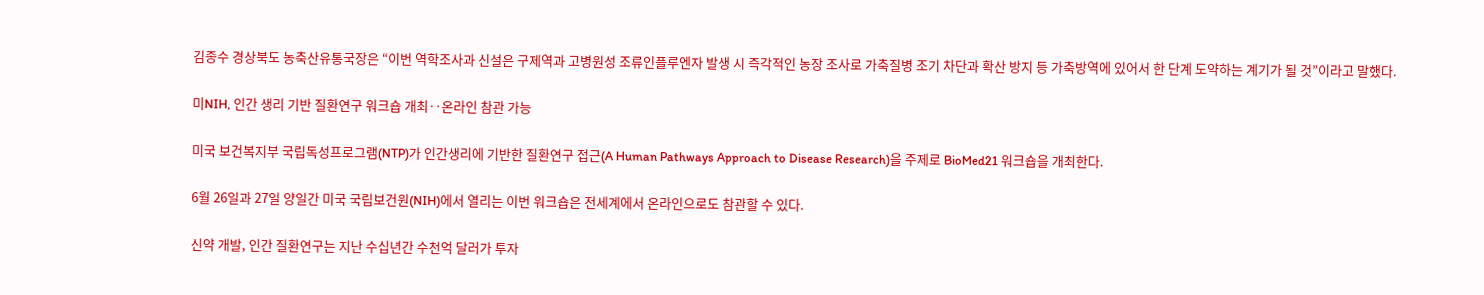김종수 경상북도 농축산유통국장은 “이번 역학조사과 신설은 구제역과 고병원성 조류인플루엔자 발생 시 즉각적인 농장 조사로 가축질병 조기 차단과 확산 방지 등 가축방역에 있어서 한 단계 도약하는 계기가 될 것”이라고 말했다.

미NIH, 인간 생리 기반 질환연구 워크숍 개최‥온라인 참관 가능

미국 보건복지부 국립독성프로그램(NTP)가 인간생리에 기반한 질환연구 접근(A Human Pathways Approach to Disease Research)을 주제로 BioMed21 워크숍을 개최한다.

6월 26일과 27일 양일간 미국 국립보건원(NIH)에서 열리는 이번 워크숍은 전세계에서 온라인으로도 참관할 수 있다.

신약 개발, 인간 질환연구는 지난 수십년간 수천억 달러가 투자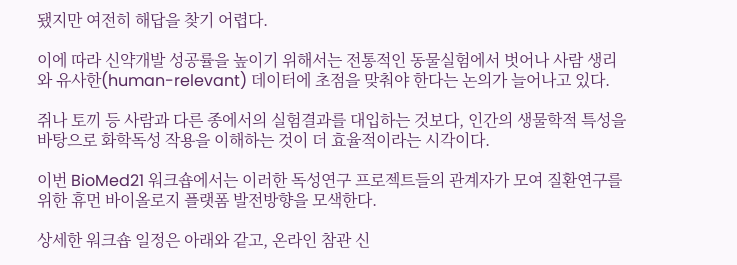됐지만 여전히 해답을 찾기 어렵다.

이에 따라 신약개발 성공률을 높이기 위해서는 전통적인 동물실험에서 벗어나 사람 생리와 유사한(human-relevant) 데이터에 초점을 맞춰야 한다는 논의가 늘어나고 있다.

쥐나 토끼 등 사람과 다른 종에서의 실험결과를 대입하는 것보다, 인간의 생물학적 특성을 바탕으로 화학독성 작용을 이해하는 것이 더 효율적이라는 시각이다.

이번 BioMed21 워크숍에서는 이러한 독성연구 프로젝트들의 관계자가 모여 질환연구를 위한 휴먼 바이올로지 플랫폼 발전방향을 모색한다.

상세한 워크숍 일정은 아래와 같고, 온라인 참관 신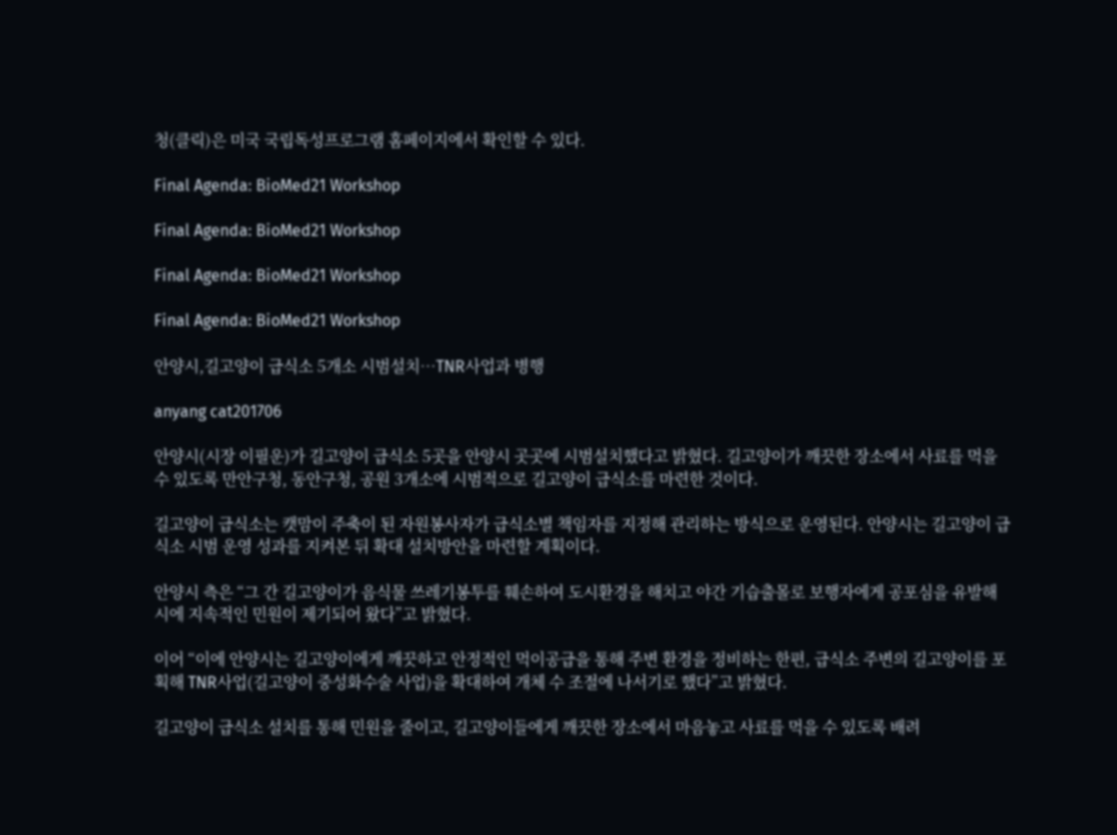청(클릭)은 미국 국립독성프로그램 홈페이지에서 확인할 수 있다.

Final Agenda: BioMed21 Workshop

Final Agenda: BioMed21 Workshop

Final Agenda: BioMed21 Workshop

Final Agenda: BioMed21 Workshop

안양시,길고양이 급식소 5개소 시범설치…TNR사업과 병행

anyang cat201706

안양시(시장 이필운)가 길고양이 급식소 5곳을 안양시 곳곳에 시범설치했다고 밝혔다. 길고양이가 깨끗한 장소에서 사료를 먹을 수 있도록 만안구청, 동안구청, 공원 3개소에 시범적으로 길고양이 급식소를 마련한 것이다.

길고양이 급식소는 캣맘이 주축이 된 자원봉사자가 급식소별 책임자를 지정해 관리하는 방식으로 운영된다. 안양시는 길고양이 급식소 시범 운영 성과를 지켜본 뒤 확대 설치방안을 마련할 계획이다.

안양시 측은 “그 간 길고양이가 음식물 쓰레기봉투를 훼손하여 도시환경을 해치고 야간 기습출몰로 보행자에게 공포심을 유발해 시에 지속적인 민원이 제기되어 왔다”고 밝혔다.

이어 “이에 안양시는 길고양이에게 깨끗하고 안정적인 먹이공급을 통해 주변 환경을 정비하는 한편, 급식소 주변의 길고양이를 포획해 TNR사업(길고양이 중성화수술 사업)을 확대하여 개체 수 조절에 나서기로 했다”고 밝혔다.

길고양이 급식소 설치를 통해 민원을 줄이고, 길고양이들에게 깨끗한 장소에서 마음놓고 사료를 먹을 수 있도록 배려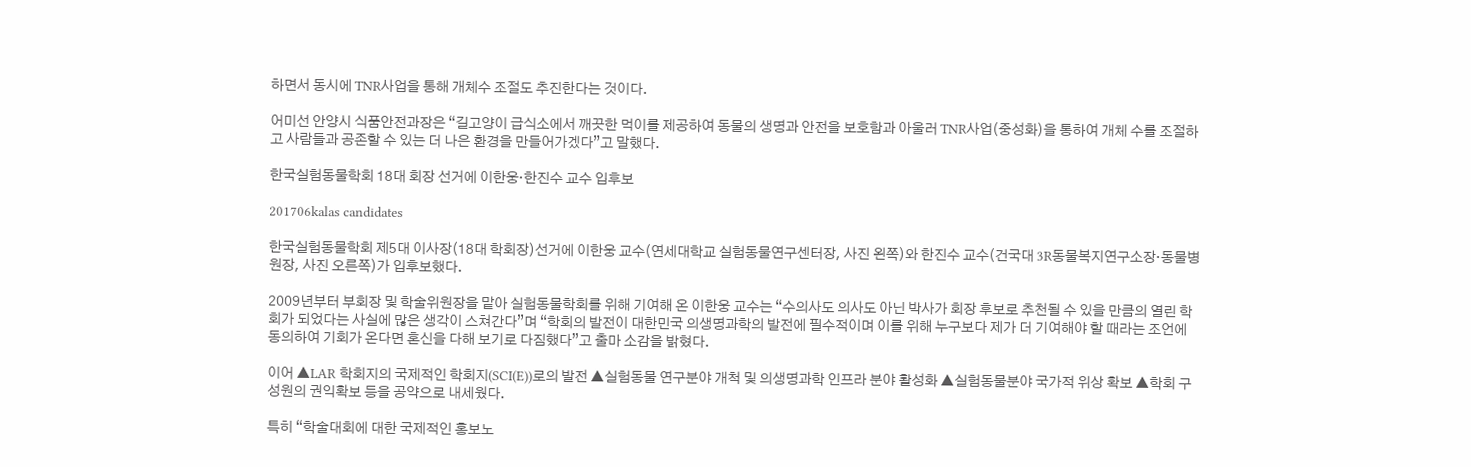하면서 동시에 TNR사업을 통해 개체수 조절도 추진한다는 것이다.

어미선 안양시 식품안전과장은 “길고양이 급식소에서 깨끗한 먹이를 제공하여 동물의 생명과 안전을 보호함과 아울러 TNR사업(중성화)을 통하여 개체 수를 조절하고 사람들과 공존할 수 있는 더 나은 환경을 만들어가겠다”고 말했다.

한국실험동물학회 18대 회장 선거에 이한웅·한진수 교수 입후보

201706kalas candidates

한국실험동물학회 제5대 이사장(18대 학회장)선거에 이한웅 교수(연세대학교 실험동물연구센터장, 사진 왼쪽)와 한진수 교수(건국대 3R동물복지연구소장·동물병원장, 사진 오른쪽)가 입후보했다.

2009년부터 부회장 및 학술위원장을 맡아 실험동물학회를 위해 기여해 온 이한웅 교수는 “수의사도 의사도 아닌 박사가 회장 후보로 추천될 수 있을 만큼의 열린 학회가 되었다는 사실에 많은 생각이 스쳐간다”며 “학회의 발전이 대한민국 의생명과학의 발전에 필수적이며 이를 위해 누구보다 제가 더 기여해야 할 때라는 조언에 동의하여 기회가 온다면 혼신을 다해 보기로 다짐했다”고 출마 소감을 밝혔다.

이어 ▲LAR 학회지의 국제적인 학회지(SCI(E))로의 발전 ▲실험동물 연구분야 개척 및 의생명과학 인프라 분야 활성화 ▲실험동물분야 국가적 위상 확보 ▲학회 구성원의 권익확보 등을 공약으로 내세웠다.

특히 “학술대회에 대한 국제적인 홍보노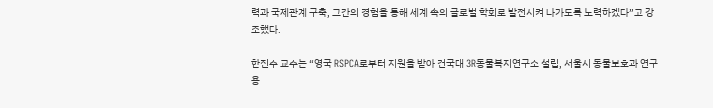력과 국제관계 구축, 그간의 경험을 통해 세계 속의 글로벌 학회로 발전시켜 나가도록 노력하겠다”고 강조했다.

한진수 교수는 “영국 RSPCA로부터 지원을 받아 건국대 3R동물복지연구소 설립, 서울시 동물보호과 연구용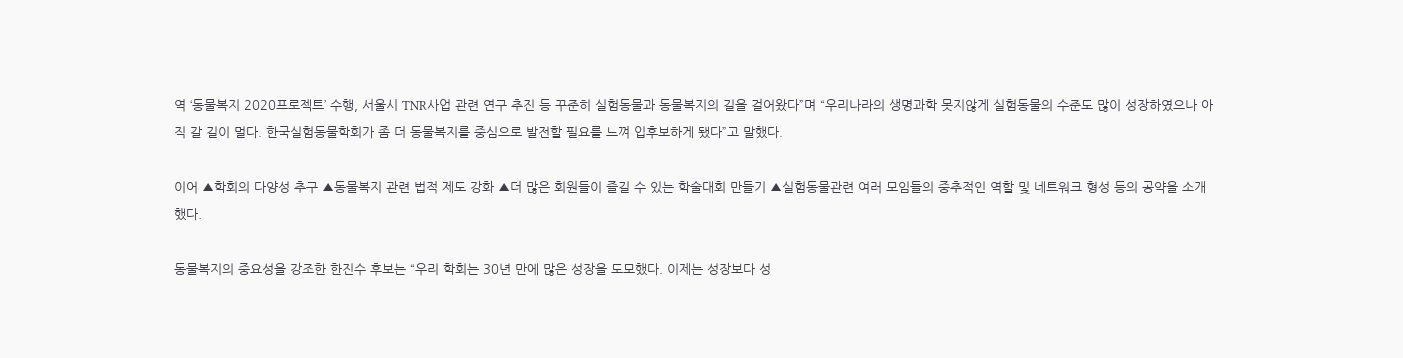역 ‘동물복지 2020프로젝트’ 수행, 서울시 TNR사업 관련 연구 추진 등 꾸준히 실험동물과 동물복지의 길을 걸어왔다”며 “우리나라의 생명과학 못지않게 실험동물의 수준도 많이 성장하였으나 아직 갈 길이 멀다. 한국실험동물학회가 좀 더 동물복지를 중심으로 발전할 필요를 느껴 입후보하게 됐다”고 말했다.

이어 ▲학회의 다양성 추구 ▲동물복지 관련 법적 제도 강화 ▲더 많은 회원들이 즐길 수 있는 학술대회 만들기 ▲실험동물관련 여러 모임들의 중추적인 역할 및 네트워크 형성 등의 공약을 소개했다.

동물복지의 중요성을 강조한 한진수 후보는 “우리 학회는 30년 만에 많은 성장을 도모했다. 이제는 성장보다 성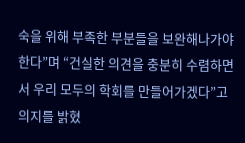숙을 위해 부족한 부분들을 보완해나가야 한다”며 “건실한 의견을 충분히 수렴하면서 우리 모두의 학회를 만들어가겠다”고 의지를 밝혔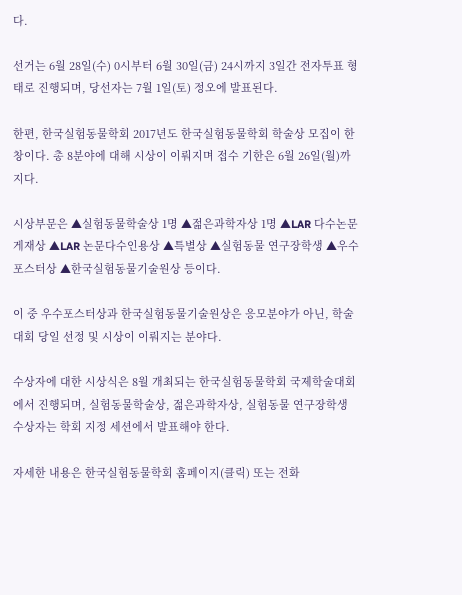다.

선거는 6월 28일(수) 0시부터 6월 30일(금) 24시까지 3일간 전자투표 형태로 진행되며, 당선자는 7월 1일(토) 정오에 발표된다.

한편, 한국실험동물학회 2017년도 한국실험동물학회 학술상 모집이 한창이다. 총 8분야에 대해 시상이 이뤄지며 접수 기한은 6월 26일(월)까지다.

시상부문은 ▲실험동물학술상 1명 ▲젊은과학자상 1명 ▲LAR 다수논문게재상 ▲LAR 논문다수인용상 ▲특별상 ▲실험동물 연구장학생 ▲우수포스터상 ▲한국실험동물기술원상 등이다.

이 중 우수포스터상과 한국실험동물기술원상은 응모분야가 아닌, 학술대회 당일 선정 및 시상이 이뤄지는 분야다.

수상자에 대한 시상식은 8월 개최되는 한국실험동물학회 국제학술대회에서 진행되며, 실험동물학술상, 젊은과학자상, 실험동물 연구장학생 수상자는 학회 지정 세션에서 발표해야 한다.

자세한 내용은 한국실험동물학회 홈페이지(클릭) 또는 전화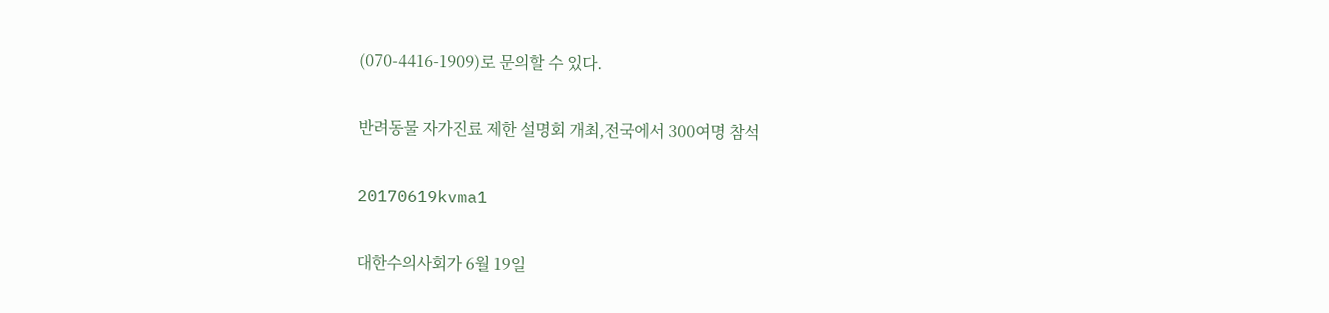(070-4416-1909)로 문의할 수 있다.

반려동물 자가진료 제한 설명회 개최,전국에서 300여명 참석

20170619kvma1

대한수의사회가 6월 19일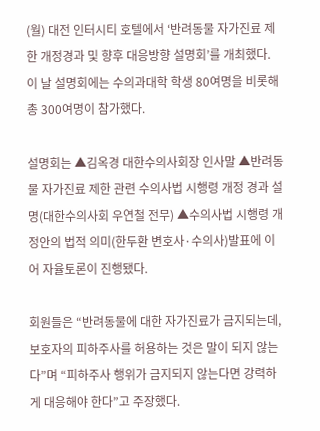(월) 대전 인터시티 호텔에서 ‘반려동물 자가진료 제한 개정경과 및 향후 대응방향 설명회’를 개최했다. 이 날 설명회에는 수의과대학 학생 80여명을 비롯해 총 300여명이 참가했다.

설명회는 ▲김옥경 대한수의사회장 인사말 ▲반려동물 자가진료 제한 관련 수의사법 시행령 개정 경과 설명(대한수의사회 우연철 전무) ▲수의사법 시행령 개정안의 법적 의미(한두환 변호사·수의사)발표에 이어 자율토론이 진행됐다.

회원들은 “반려동물에 대한 자가진료가 금지되는데, 보호자의 피하주사를 허용하는 것은 말이 되지 않는다”며 “피하주사 행위가 금지되지 않는다면 강력하게 대응해야 한다”고 주장했다.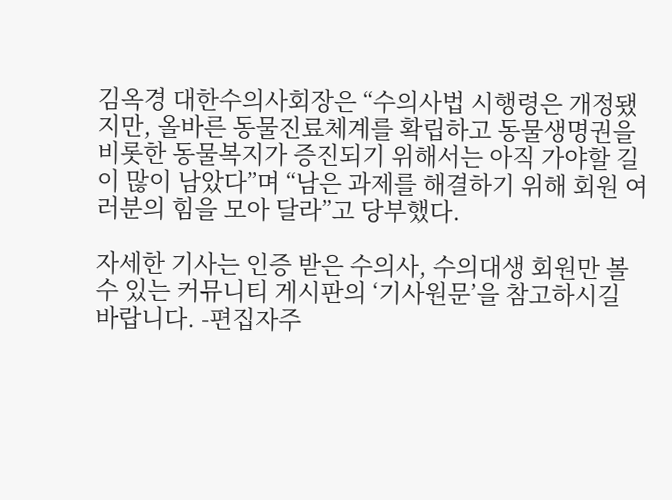김옥경 대한수의사회장은 “수의사법 시행령은 개정됐지만, 올바른 동물진료체계를 확립하고 동물생명권을 비롯한 동물복지가 증진되기 위해서는 아직 가야할 길이 많이 남았다”며 “남은 과제를 해결하기 위해 회원 여러분의 힘을 모아 달라”고 당부했다.

자세한 기사는 인증 받은 수의사, 수의대생 회원만 볼 수 있는 커뮤니티 게시판의 ‘기사원문’을 참고하시길 바랍니다. -편집자주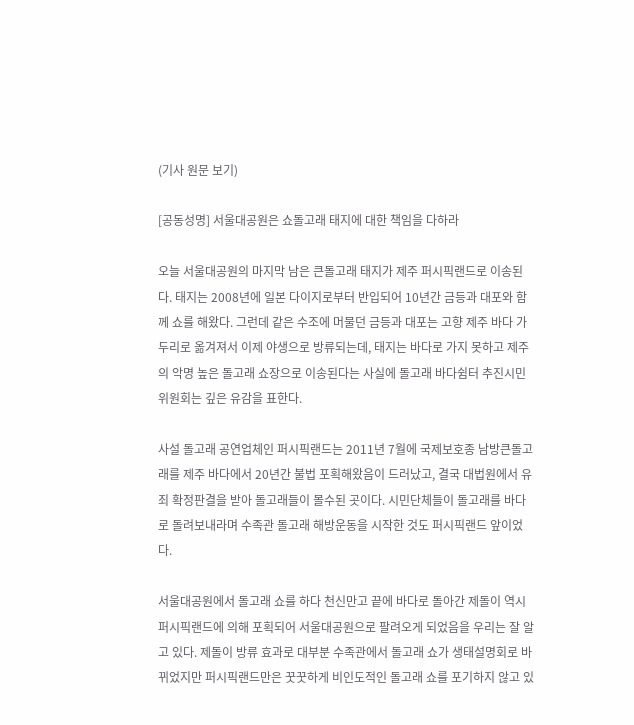(기사 원문 보기)

[공동성명] 서울대공원은 쇼돌고래 태지에 대한 책임을 다하라

오늘 서울대공원의 마지막 남은 큰돌고래 태지가 제주 퍼시픽랜드로 이송된다. 태지는 2008년에 일본 다이지로부터 반입되어 10년간 금등과 대포와 함께 쇼를 해왔다. 그런데 같은 수조에 머물던 금등과 대포는 고향 제주 바다 가두리로 옮겨져서 이제 야생으로 방류되는데, 태지는 바다로 가지 못하고 제주의 악명 높은 돌고래 쇼장으로 이송된다는 사실에 돌고래 바다쉼터 추진시민위원회는 깊은 유감을 표한다.

사설 돌고래 공연업체인 퍼시픽랜드는 2011년 7월에 국제보호종 남방큰돌고래를 제주 바다에서 20년간 불법 포획해왔음이 드러났고, 결국 대법원에서 유죄 확정판결을 받아 돌고래들이 몰수된 곳이다. 시민단체들이 돌고래를 바다로 돌려보내라며 수족관 돌고래 해방운동을 시작한 것도 퍼시픽랜드 앞이었다.

서울대공원에서 돌고래 쇼를 하다 천신만고 끝에 바다로 돌아간 제돌이 역시 퍼시픽랜드에 의해 포획되어 서울대공원으로 팔려오게 되었음을 우리는 잘 알고 있다. 제돌이 방류 효과로 대부분 수족관에서 돌고래 쇼가 생태설명회로 바뀌었지만 퍼시픽랜드만은 꿋꿋하게 비인도적인 돌고래 쇼를 포기하지 않고 있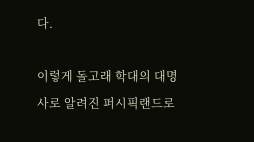다.

이렇게 돌고래 학대의 대명사로 알려진 퍼시픽랜드로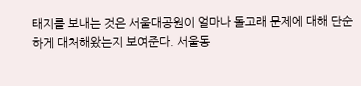태지를 보내는 것은 서울대공원이 얼마나 돌고래 문제에 대해 단순하게 대처해왔는지 보여준다. 서울동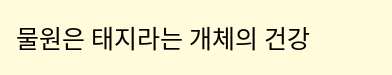물원은 태지라는 개체의 건강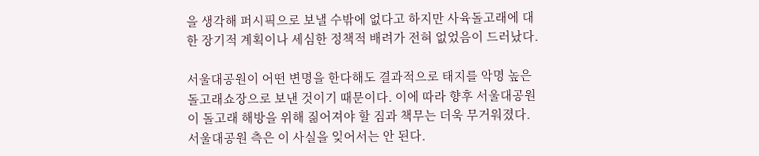을 생각해 퍼시픽으로 보낼 수밖에 없다고 하지만 사육돌고래에 대한 장기적 계획이나 세심한 정책적 배려가 전혀 없었음이 드러났다.

서울대공원이 어떤 변명을 한다해도 결과적으로 태지를 악명 높은 돌고래쇼장으로 보낸 것이기 때문이다. 이에 따라 향후 서울대공원이 돌고래 해방을 위해 짊어져야 할 짐과 책무는 더욱 무거워졌다. 서울대공원 측은 이 사실을 잊어서는 안 된다.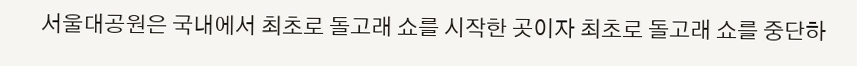서울대공원은 국내에서 최초로 돌고래 쇼를 시작한 곳이자 최초로 돌고래 쇼를 중단하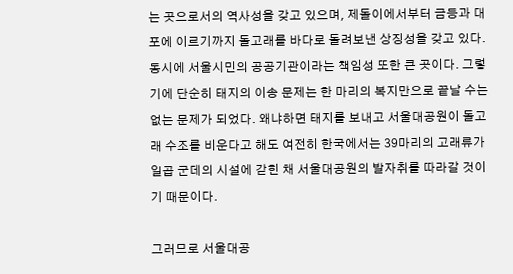는 곳으로서의 역사성을 갖고 있으며, 제돌이에서부터 금등과 대포에 이르기까지 돌고래를 바다로 돌려보낸 상징성을 갖고 있다. 동시에 서울시민의 공공기관이라는 책임성 또한 큰 곳이다. 그렇기에 단순히 태지의 이송 문제는 한 마리의 복지만으로 끝날 수는 없는 문제가 되었다. 왜냐하면 태지를 보내고 서울대공원이 돌고래 수조를 비운다고 해도 여전히 한국에서는 39마리의 고래류가 일곱 군데의 시설에 갇힌 채 서울대공원의 발자취를 따라갈 것이기 때문이다.

그러므로 서울대공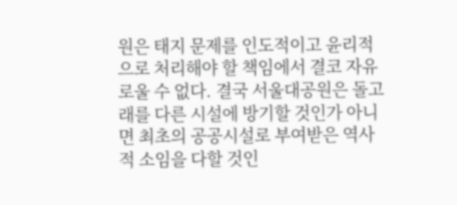원은 태지 문제를 인도적이고 윤리적으로 처리해야 할 책임에서 결코 자유로울 수 없다. 결국 서울대공원은 돌고래를 다른 시설에 방기할 것인가 아니면 최초의 공공시설로 부여받은 역사적 소임을 다할 것인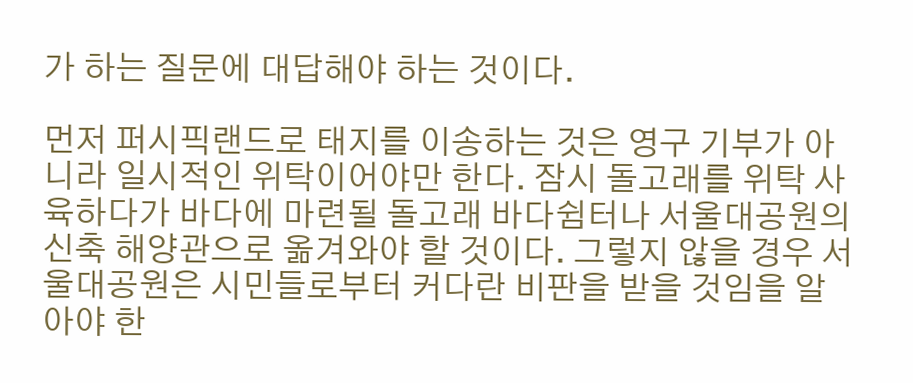가 하는 질문에 대답해야 하는 것이다.

먼저 퍼시픽랜드로 태지를 이송하는 것은 영구 기부가 아니라 일시적인 위탁이어야만 한다. 잠시 돌고래를 위탁 사육하다가 바다에 마련될 돌고래 바다쉼터나 서울대공원의 신축 해양관으로 옮겨와야 할 것이다. 그렇지 않을 경우 서울대공원은 시민들로부터 커다란 비판을 받을 것임을 알아야 한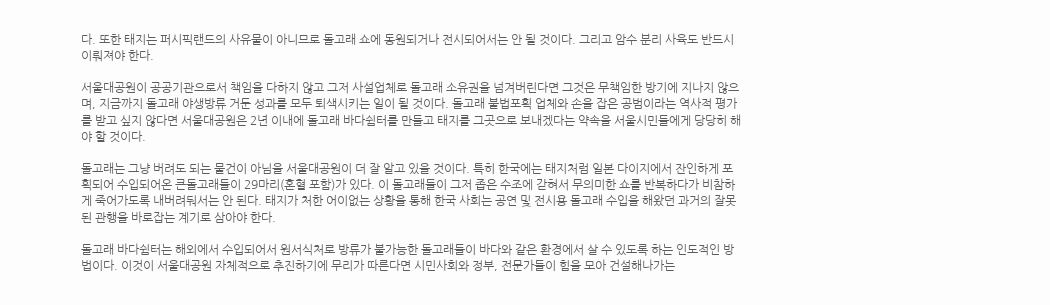다. 또한 태지는 퍼시픽랜드의 사유물이 아니므로 돌고래 쇼에 동원되거나 전시되어서는 안 될 것이다. 그리고 암수 분리 사육도 반드시 이뤄져야 한다.

서울대공원이 공공기관으로서 책임을 다하지 않고 그저 사설업체로 돌고래 소유권을 넘겨버린다면 그것은 무책임한 방기에 지나지 않으며, 지금까지 돌고래 야생방류 거둔 성과를 모두 퇴색시키는 일이 될 것이다. 돌고래 불법포획 업체와 손을 잡은 공범이라는 역사적 평가를 받고 싶지 않다면 서울대공원은 2년 이내에 돌고래 바다쉼터를 만들고 태지를 그곳으로 보내겠다는 약속을 서울시민들에게 당당히 해야 할 것이다.

돌고래는 그냥 버려도 되는 물건이 아님을 서울대공원이 더 잘 알고 있을 것이다. 특히 한국에는 태지처럼 일본 다이지에서 잔인하게 포획되어 수입되어온 큰돌고래들이 29마리(혼혈 포함)가 있다. 이 돌고래들이 그저 좁은 수조에 갇혀서 무의미한 쇼를 반복하다가 비참하게 죽어가도록 내버려둬서는 안 된다. 태지가 처한 어이없는 상황을 통해 한국 사회는 공연 및 전시용 돌고래 수입을 해왔던 과거의 잘못된 관행을 바로잡는 계기로 삼아야 한다.

돌고래 바다쉼터는 해외에서 수입되어서 원서식처로 방류가 불가능한 돌고래들이 바다와 같은 환경에서 살 수 있도록 하는 인도적인 방법이다. 이것이 서울대공원 자체적으로 추진하기에 무리가 따른다면 시민사회와 정부, 전문가들이 힘을 모아 건설해나가는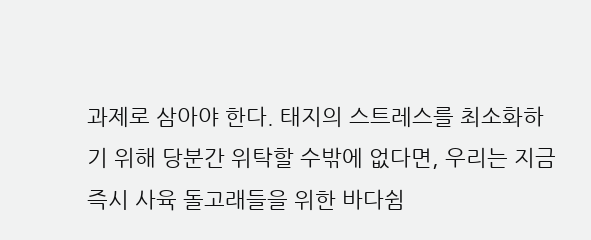과제로 삼아야 한다. 태지의 스트레스를 최소화하기 위해 당분간 위탁할 수밖에 없다면, 우리는 지금 즉시 사육 돌고래들을 위한 바다쉼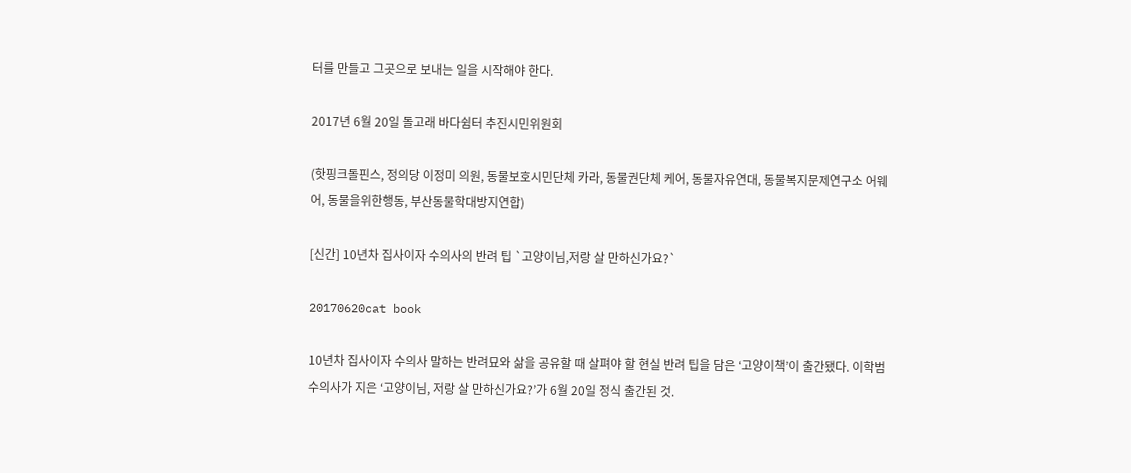터를 만들고 그곳으로 보내는 일을 시작해야 한다.

2017년 6월 20일 돌고래 바다쉼터 추진시민위원회

(핫핑크돌핀스, 정의당 이정미 의원, 동물보호시민단체 카라, 동물권단체 케어, 동물자유연대, 동물복지문제연구소 어웨어, 동물을위한행동, 부산동물학대방지연합)

[신간] 10년차 집사이자 수의사의 반려 팁 `고양이님,저랑 살 만하신가요?`

20170620cat book

10년차 집사이자 수의사 말하는 반려묘와 삶을 공유할 때 살펴야 할 현실 반려 팁을 담은 ‘고양이책’이 출간됐다. 이학범 수의사가 지은 ‘고양이님, 저랑 살 만하신가요?’가 6월 20일 정식 출간된 것.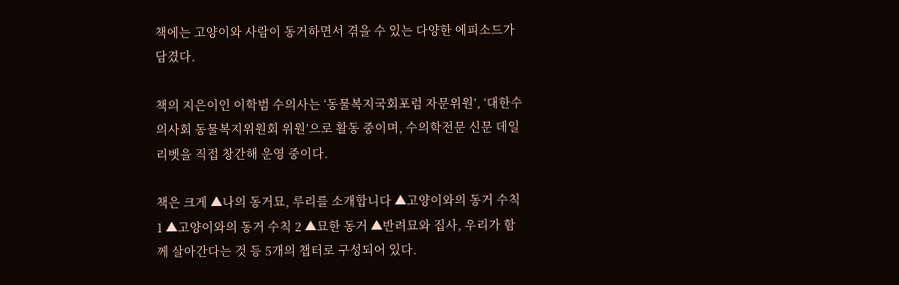책에는 고양이와 사람이 동거하면서 겪을 수 있는 다양한 에피소드가 담겼다.

책의 지은이인 이학범 수의사는 ‘동물복지국회포럼 자문위원’, ‘대한수의사회 동물복지위원회 위원’으로 활동 중이며, 수의학전문 신문 데일리벳을 직접 창간해 운영 중이다.

책은 크게 ▲나의 동거묘, 루리를 소개합니다 ▲고양이와의 동거 수칙 1 ▲고양이와의 동거 수칙 2 ▲묘한 동거 ▲반려묘와 집사, 우리가 함께 살아간다는 것 등 5개의 챕터로 구성되어 있다.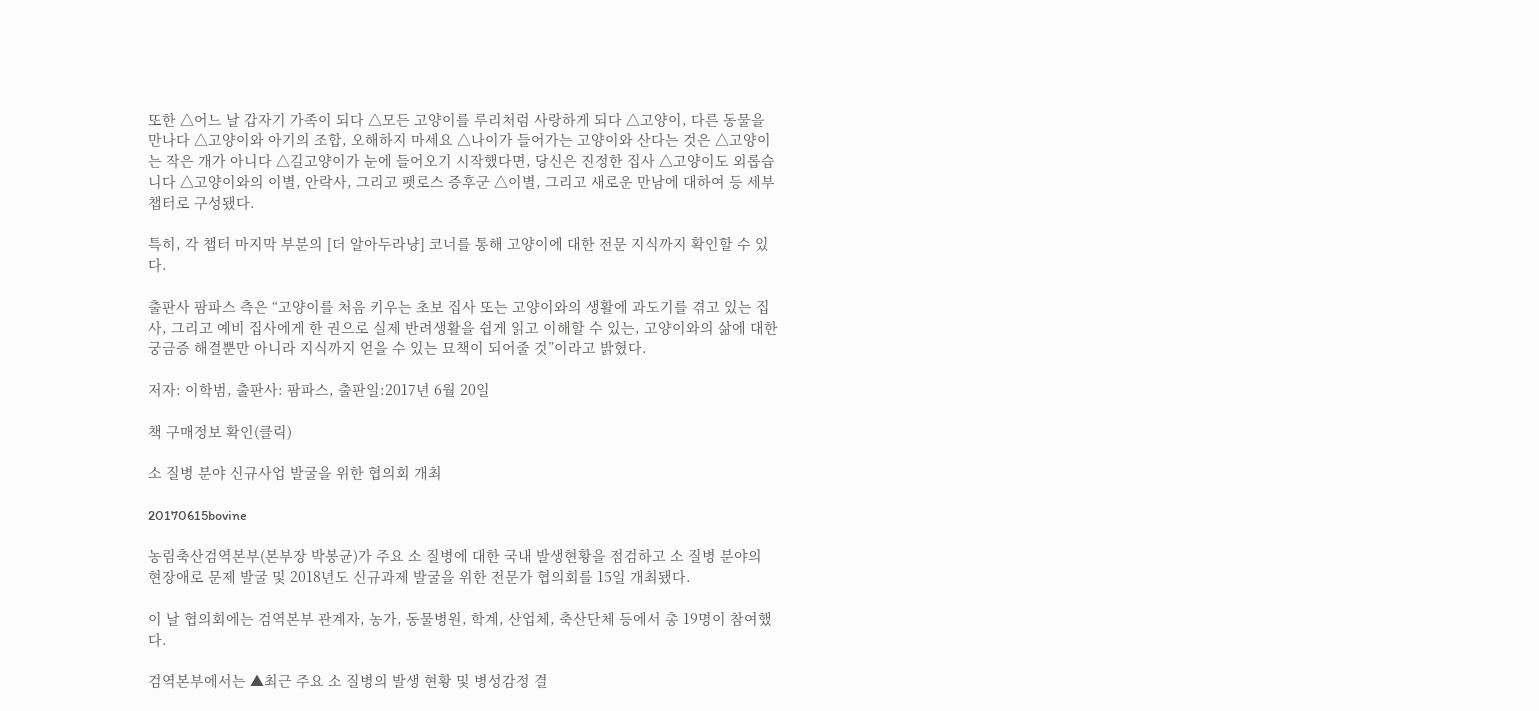또한 △어느 날 갑자기 가족이 되다 △모든 고양이를 루리처럼 사랑하게 되다 △고양이, 다른 동물을 만나다 △고양이와 아기의 조합, 오해하지 마세요 △나이가 들어가는 고양이와 산다는 것은 △고양이는 작은 개가 아니다 △길고양이가 눈에 들어오기 시작했다면, 당신은 진정한 집사 △고양이도 외롭습니다 △고양이와의 이별, 안락사, 그리고 펫로스 증후군 △이별, 그리고 새로운 만남에 대하여 등 세부 챕터로 구성됐다.

특히, 각 챕터 마지막 부분의 [더 알아두라냥] 코너를 통해 고양이에 대한 전문 지식까지 확인할 수 있다.

출판사 팜파스 측은 “고양이를 처음 키우는 초보 집사 또는 고양이와의 생활에 과도기를 겪고 있는 집사, 그리고 예비 집사에게 한 권으로 실제 반려생활을 쉽게 읽고 이해할 수 있는, 고양이와의 삶에 대한 궁금증 해결뿐만 아니라 지식까지 얻을 수 있는 묘책이 되어줄 것”이라고 밝혔다.

저자: 이학범, 출판사: 팜파스, 출판일:2017년 6월 20일

책 구매정보 확인(클릭)

소 질병 분야 신규사업 발굴을 위한 협의회 개최

20170615bovine

농림축산검역본부(본부장 박봉균)가 주요 소 질병에 대한 국내 발생현황을 점검하고 소 질병 분야의 현장애로 문제 발굴 및 2018년도 신규과제 발굴을 위한 전문가 협의회를 15일 개최됐다.

이 날 협의회에는 검역본부 관계자, 농가, 동물병원, 학계, 산업체, 축산단체 등에서 총 19명이 참여했다.

검역본부에서는 ▲최근 주요 소 질병의 발생 현황 및 병성감정 결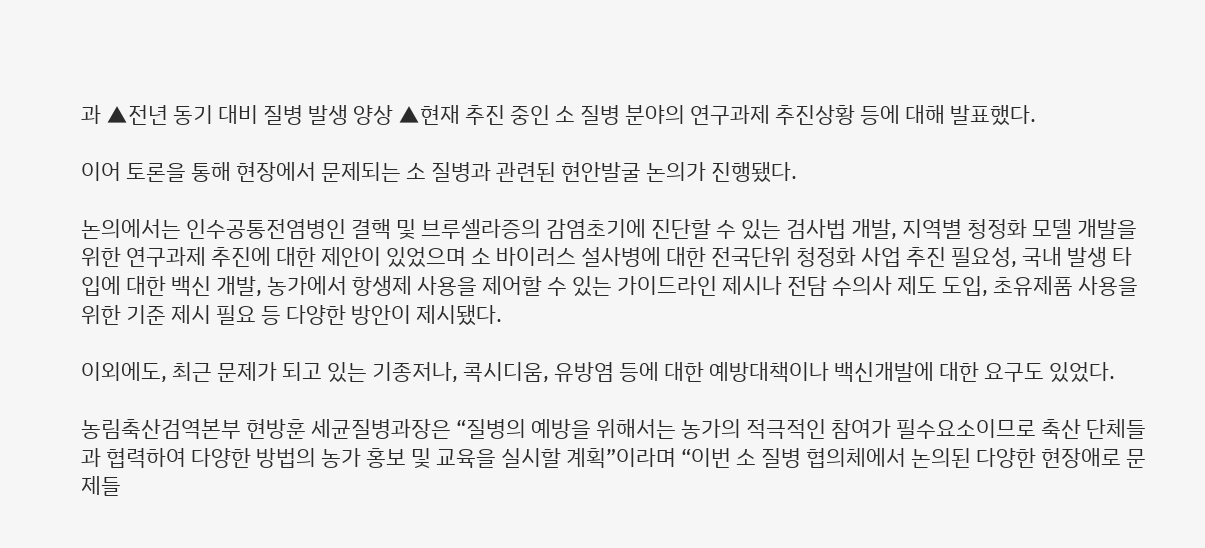과 ▲전년 동기 대비 질병 발생 양상 ▲현재 추진 중인 소 질병 분야의 연구과제 추진상황 등에 대해 발표했다.

이어 토론을 통해 현장에서 문제되는 소 질병과 관련된 현안발굴 논의가 진행됐다.

논의에서는 인수공통전염병인 결핵 및 브루셀라증의 감염초기에 진단할 수 있는 검사법 개발, 지역별 청정화 모델 개발을 위한 연구과제 추진에 대한 제안이 있었으며 소 바이러스 설사병에 대한 전국단위 청정화 사업 추진 필요성, 국내 발생 타입에 대한 백신 개발, 농가에서 항생제 사용을 제어할 수 있는 가이드라인 제시나 전담 수의사 제도 도입, 초유제품 사용을 위한 기준 제시 필요 등 다양한 방안이 제시됐다.

이외에도, 최근 문제가 되고 있는 기종저나, 콕시디움, 유방염 등에 대한 예방대책이나 백신개발에 대한 요구도 있었다.

농림축산검역본부 현방훈 세균질병과장은 “질병의 예방을 위해서는 농가의 적극적인 참여가 필수요소이므로 축산 단체들과 협력하여 다양한 방법의 농가 홍보 및 교육을 실시할 계획”이라며 “이번 소 질병 협의체에서 논의된 다양한 현장애로 문제들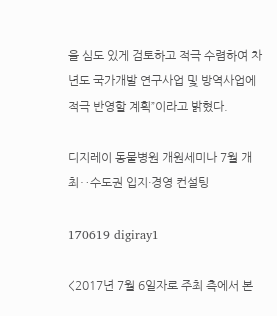을 심도 있게 검토하고 적극 수렴하여 차년도 국가개발 연구사업 및 방역사업에 적극 반영할 계획”이라고 밝혔다.

디지레이 동물병원 개원세미나 7월 개최‥수도권 입지·경영 컨설팅

170619 digiray1

<2017년 7월 6일자로 주최 측에서 본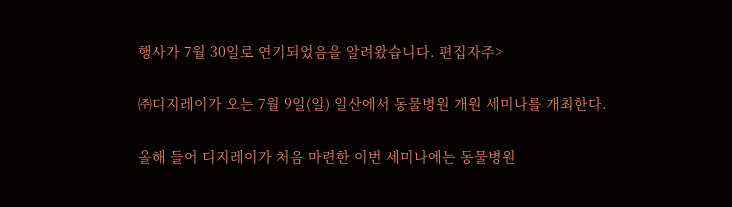행사가 7월 30일로 연기되었음을 알려왔습니다. 편집자주>

㈜디지레이가 오는 7월 9일(일) 일산에서 동물병원 개원 세미나를 개최한다.

올해 들어 디지레이가 처음 마련한 이번 세미나에는 동물병원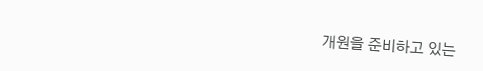개원을 준비하고 있는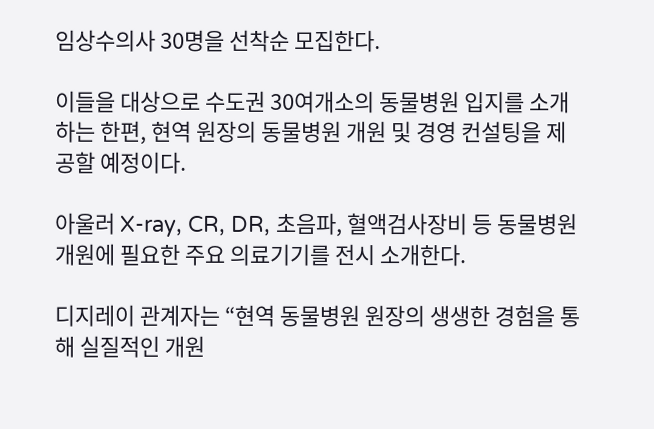임상수의사 30명을 선착순 모집한다.

이들을 대상으로 수도권 30여개소의 동물병원 입지를 소개하는 한편, 현역 원장의 동물병원 개원 및 경영 컨설팅을 제공할 예정이다.

아울러 X-ray, CR, DR, 초음파, 혈액검사장비 등 동물병원 개원에 필요한 주요 의료기기를 전시 소개한다.

디지레이 관계자는 “현역 동물병원 원장의 생생한 경험을 통해 실질적인 개원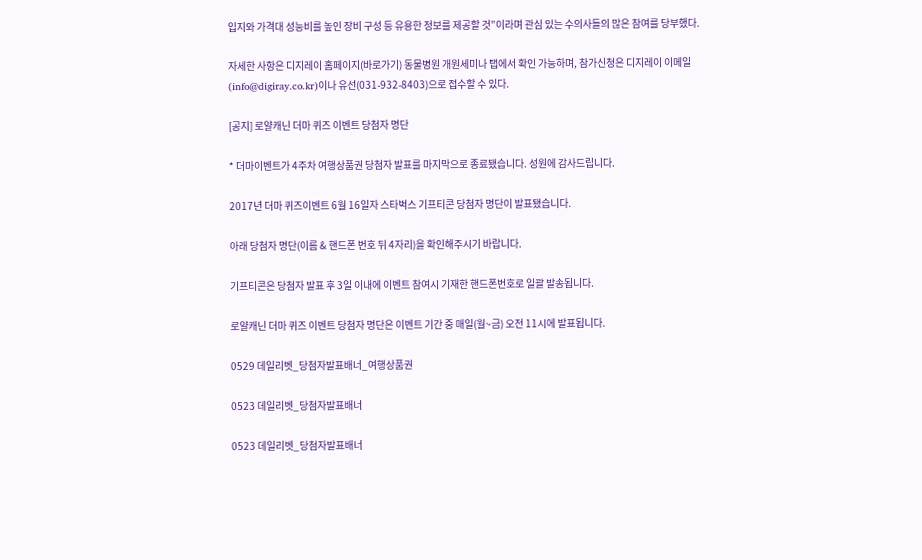입지와 가격대 성능비를 높인 장비 구성 등 유용한 정보를 제공할 것”이라며 관심 있는 수의사들의 많은 참여를 당부했다.

자세한 사항은 디지레이 홈페이지(바로가기) 동물병원 개원세미나 탭에서 확인 가능하며, 참가신청은 디지레이 이메일(info@digiray.co.kr)이나 유선(031-932-8403)으로 접수할 수 있다.

[공지] 로얄캐닌 더마 퀴즈 이벤트 당첨자 명단

* 더마이벤트가 4주차 여행상품권 당첨자 발표를 마지막으로 종료됐습니다. 성원에 감사드립니다.

2017년 더마 퀴즈이벤트 6월 16일자 스타벅스 기프티콘 당첨자 명단이 발표됐습니다.

아래 당첨자 명단(이름 & 핸드폰 번호 뒤 4자리)을 확인해주시기 바랍니다.

기프티콘은 당첨자 발표 후 3일 이내에 이벤트 참여시 기재한 핸드폰번호로 일괄 발송됩니다.

로얄캐닌 더마 퀴즈 이벤트 당첨자 명단은 이벤트 기간 중 매일(월~금) 오전 11시에 발표됩니다.

0529 데일리벳_당첨자발표배너_여행상품권

0523 데일리벳_당첨자발표배너

0523 데일리벳_당첨자발표배너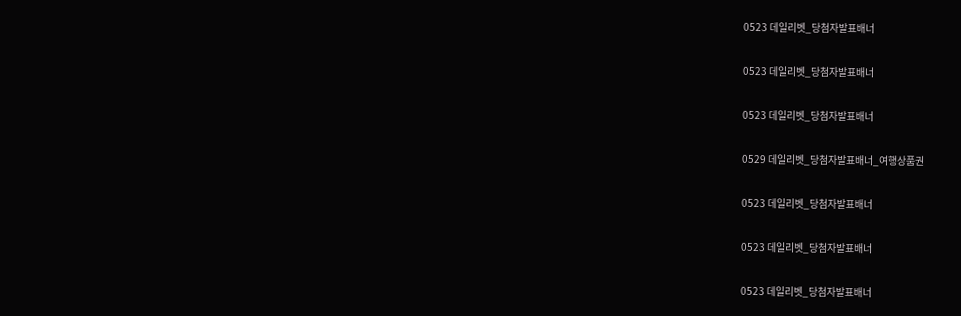0523 데일리벳_당첨자발표배너

0523 데일리벳_당첨자발표배너

0523 데일리벳_당첨자발표배너

0529 데일리벳_당첨자발표배너_여행상품권

0523 데일리벳_당첨자발표배너

0523 데일리벳_당첨자발표배너

0523 데일리벳_당첨자발표배너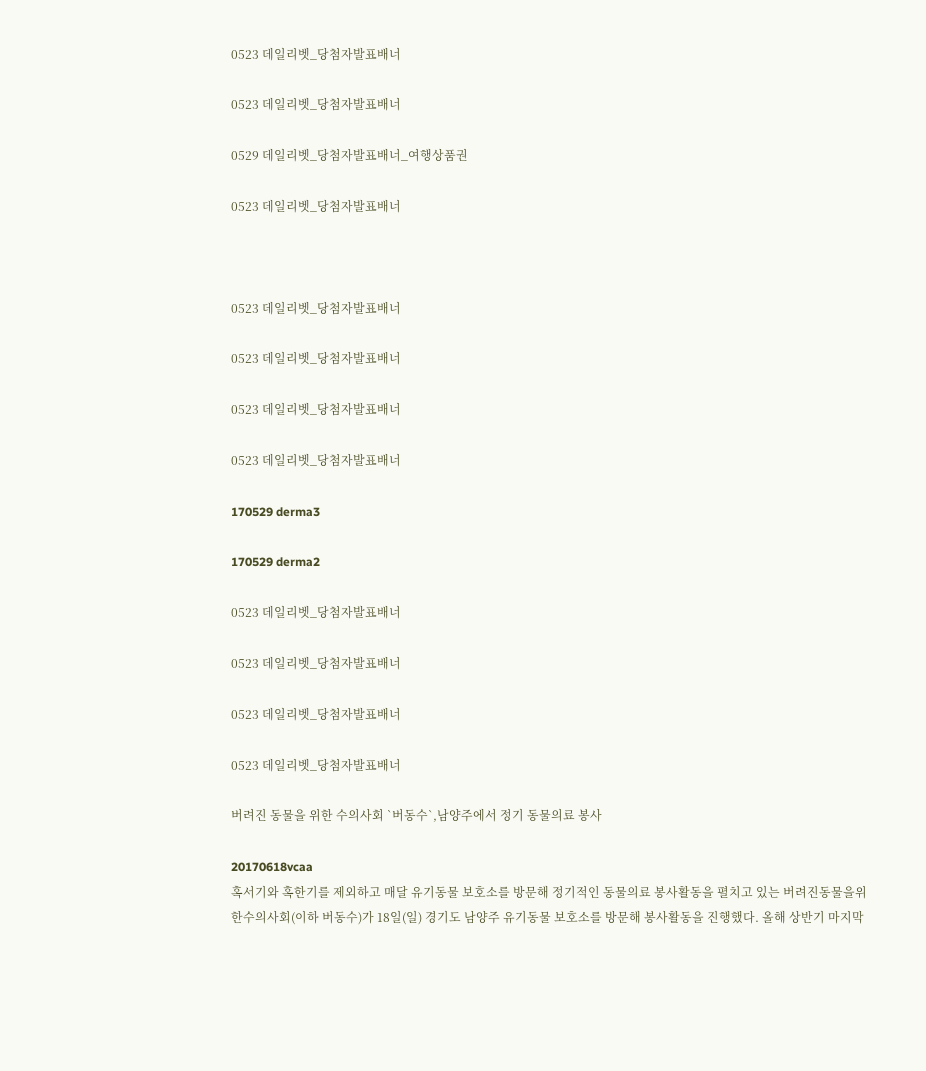0523 데일리벳_당첨자발표배너

0523 데일리벳_당첨자발표배너

0529 데일리벳_당첨자발표배너_여행상품권

0523 데일리벳_당첨자발표배너



0523 데일리벳_당첨자발표배너

0523 데일리벳_당첨자발표배너

0523 데일리벳_당첨자발표배너

0523 데일리벳_당첨자발표배너

170529 derma3

170529 derma2

0523 데일리벳_당첨자발표배너

0523 데일리벳_당첨자발표배너

0523 데일리벳_당첨자발표배너

0523 데일리벳_당첨자발표배너

버려진 동물을 위한 수의사회 `버동수`,남양주에서 정기 동물의료 봉사

20170618vcaa
혹서기와 혹한기를 제외하고 매달 유기동물 보호소를 방문해 정기적인 동물의료 봉사활동을 펼치고 있는 버려진동물을위한수의사회(이하 버동수)가 18일(일) 경기도 남양주 유기동물 보호소를 방문해 봉사활동을 진행했다. 올해 상반기 마지막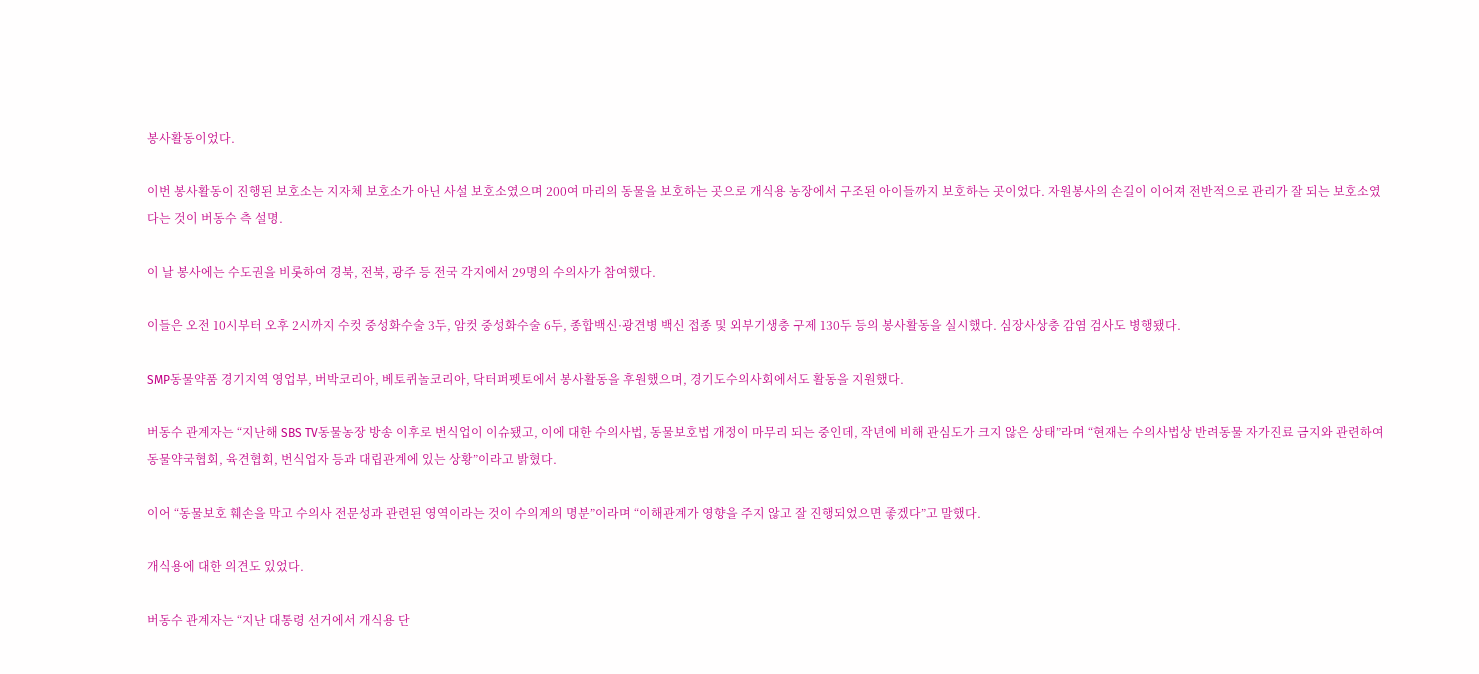봉사활동이었다.

이번 봉사활동이 진행된 보호소는 지자체 보호소가 아닌 사설 보호소였으며 200여 마리의 동물을 보호하는 곳으로 개식용 농장에서 구조된 아이들까지 보호하는 곳이었다. 자원봉사의 손길이 이어져 전반적으로 관리가 잘 되는 보호소였다는 것이 버동수 측 설명.

이 날 봉사에는 수도권을 비롯하여 경북, 전북, 광주 등 전국 각지에서 29명의 수의사가 참여했다.

이들은 오전 10시부터 오후 2시까지 수컷 중성화수술 3두, 암컷 중성화수술 6두, 종합백신·광견병 백신 접종 및 외부기생충 구제 130두 등의 봉사활동을 실시했다. 심장사상충 감염 검사도 병행됐다.

SMP동물약품 경기지역 영업부, 버박코리아, 베토퀴놀코리아, 닥터퍼펫토에서 봉사활동을 후원했으며, 경기도수의사회에서도 활동을 지원했다.

버동수 관계자는 “지난해 SBS TV동물농장 방송 이후로 번식업이 이슈됐고, 이에 대한 수의사법, 동물보호법 개정이 마무리 되는 중인데, 작년에 비해 관심도가 크지 않은 상태”라며 “현재는 수의사법상 반려동물 자가진료 금지와 관련하여 동물약국협회, 육견협회, 번식업자 등과 대립관계에 있는 상황”이라고 밝혔다.

이어 “동물보호 훼손을 막고 수의사 전문성과 관련된 영역이라는 것이 수의계의 명분”이라며 “이해관계가 영향을 주지 않고 잘 진행되었으면 좋겠다”고 말했다.

개식용에 대한 의견도 있었다.

버동수 관계자는 “지난 대통령 선거에서 개식용 단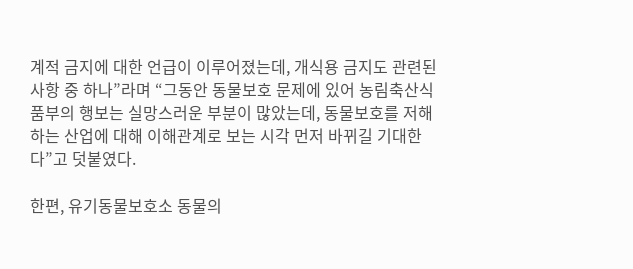계적 금지에 대한 언급이 이루어졌는데, 개식용 금지도 관련된 사항 중 하나”라며 “그동안 동물보호 문제에 있어 농림축산식품부의 행보는 실망스러운 부분이 많았는데, 동물보호를 저해하는 산업에 대해 이해관계로 보는 시각 먼저 바뀌길 기대한다”고 덧붙였다.

한편, 유기동물보호소 동물의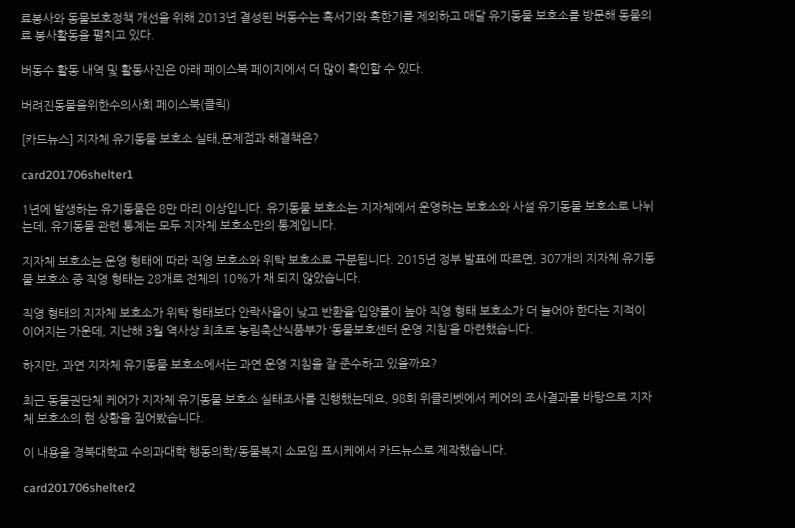료봉사와 동물보호정책 개선을 위해 2013년 결성된 버동수는 혹서기와 혹한기를 제외하고 매달 유기동물 보호소를 방문해 동물의료 봉사활동을 펼치고 있다.

버동수 활동 내역 및 활동사진은 아래 페이스북 페이지에서 더 많이 확인할 수 있다.

버려진동물을위한수의사회 페이스북(클릭)

[카드뉴스] 지자체 유기동물 보호소 실태,문제점과 해결책은?

card201706shelter1

1년에 발생하는 유기동물은 8만 마리 이상입니다. 유기동물 보호소는 지자체에서 운영하는 보호소와 사설 유기동물 보호소로 나뉘는데, 유기동물 관련 통계는 모두 지자체 보호소만의 통계입니다.

지자체 보호소는 운영 형태에 따라 직영 보호소와 위탁 보호소로 구분됩니다. 2015년 정부 발표에 따르면, 307개의 지자체 유기동물 보호소 중 직영 형태는 28개로 전체의 10%가 채 되지 않았습니다.

직영 형태의 지자체 보호소가 위탁 형태보다 안락사율이 낮고 반환율·입양률이 높아 직영 형태 보호소가 더 늘어야 한다는 지적이 이어지는 가운데, 지난해 3월 역사상 최초로 농림축산식품부가 ‘동물보호센터 운영 지침’을 마련했습니다.

하지만, 과연 지자체 유기동물 보호소에서는 과연 운영 지침을 잘 준수하고 있을까요?

최근 동물권단체 케어가 지자체 유기동물 보호소 실태조사를 진행했는데요, 98회 위클리벳에서 케어의 조사결과를 바탕으로 지자체 보호소의 현 상황을 짚어봤습니다.

이 내용을 경북대학교 수의과대학 행동의학/동물복지 소모임 프시케에서 카드뉴스로 제작했습니다.

card201706shelter2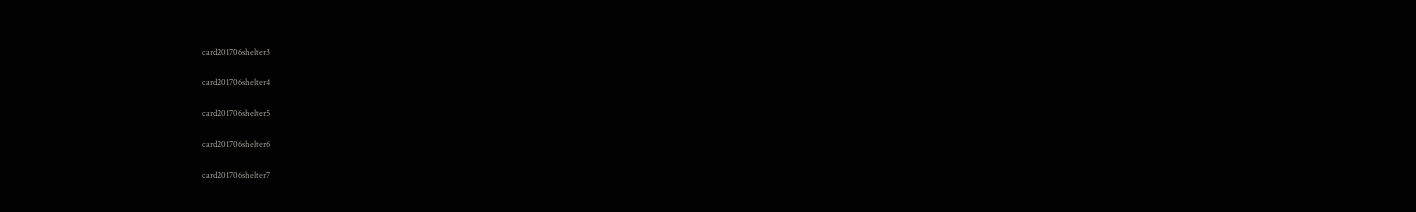card201706shelter3

card201706shelter4

card201706shelter5

card201706shelter6

card201706shelter7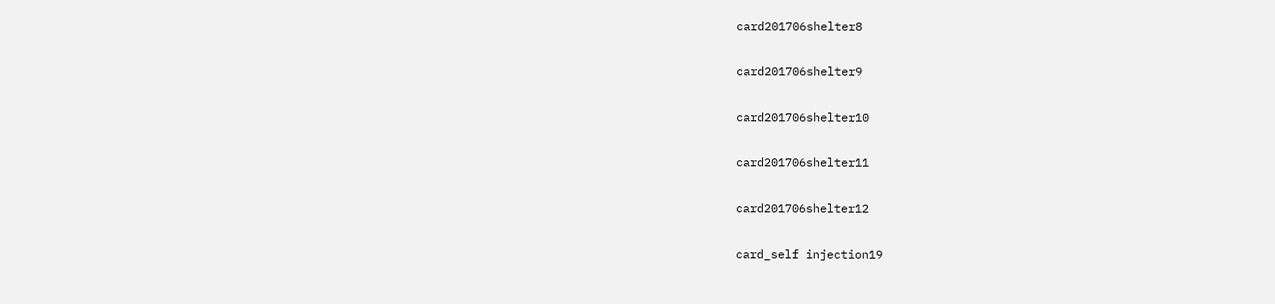card201706shelter8

card201706shelter9

card201706shelter10

card201706shelter11

card201706shelter12

card_self injection19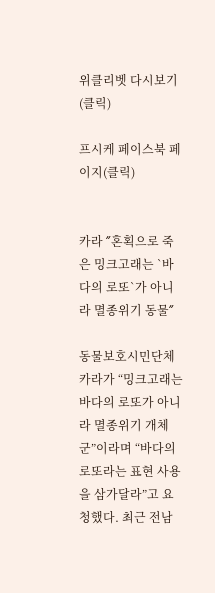위클리벳 다시보기(클릭)

프시케 페이스북 페이지(클릭)


카라 ˝혼획으로 죽은 밍크고래는 `바다의 로또`가 아니라 멸종위기 동물˝

동물보호시민단체 카라가 “밍크고래는 바다의 로또가 아니라 멸종위기 개체군”이라며 “바다의 로또라는 표현 사용을 삼가달라”고 요청했다. 최근 전남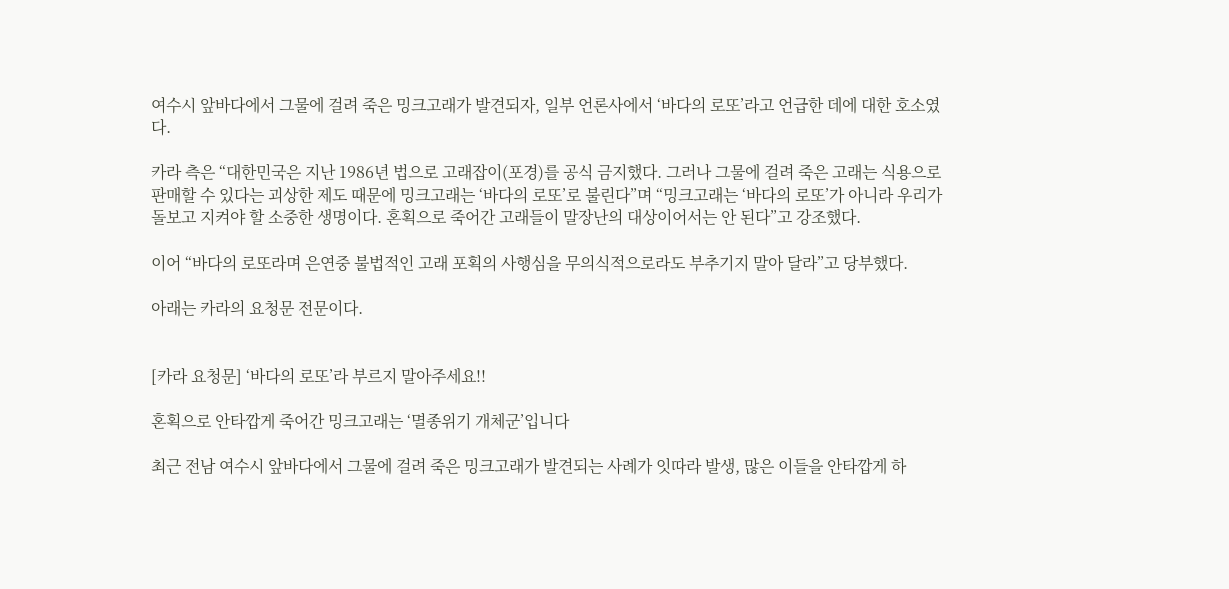여수시 앞바다에서 그물에 걸려 죽은 밍크고래가 발견되자, 일부 언론사에서 ‘바다의 로또’라고 언급한 데에 대한 호소였다.

카라 측은 “대한민국은 지난 1986년 법으로 고래잡이(포경)를 공식 금지했다. 그러나 그물에 걸려 죽은 고래는 식용으로 판매할 수 있다는 괴상한 제도 때문에 밍크고래는 ‘바다의 로또’로 불린다”며 “밍크고래는 ‘바다의 로또’가 아니라 우리가 돌보고 지켜야 할 소중한 생명이다. 혼획으로 죽어간 고래들이 말장난의 대상이어서는 안 된다”고 강조했다.

이어 “바다의 로또라며 은연중 불법적인 고래 포획의 사행심을 무의식적으로라도 부추기지 말아 달라”고 당부했다.

아래는 카라의 요청문 전문이다.


[카라 요청문] ‘바다의 로또’라 부르지 말아주세요!!

혼획으로 안타깝게 죽어간 밍크고래는 ‘멸종위기 개체군’입니다

최근 전남 여수시 앞바다에서 그물에 걸려 죽은 밍크고래가 발견되는 사례가 잇따라 발생, 많은 이들을 안타깝게 하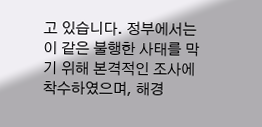고 있습니다. 정부에서는 이 같은 불행한 사태를 막기 위해 본격적인 조사에 착수하였으며, 해경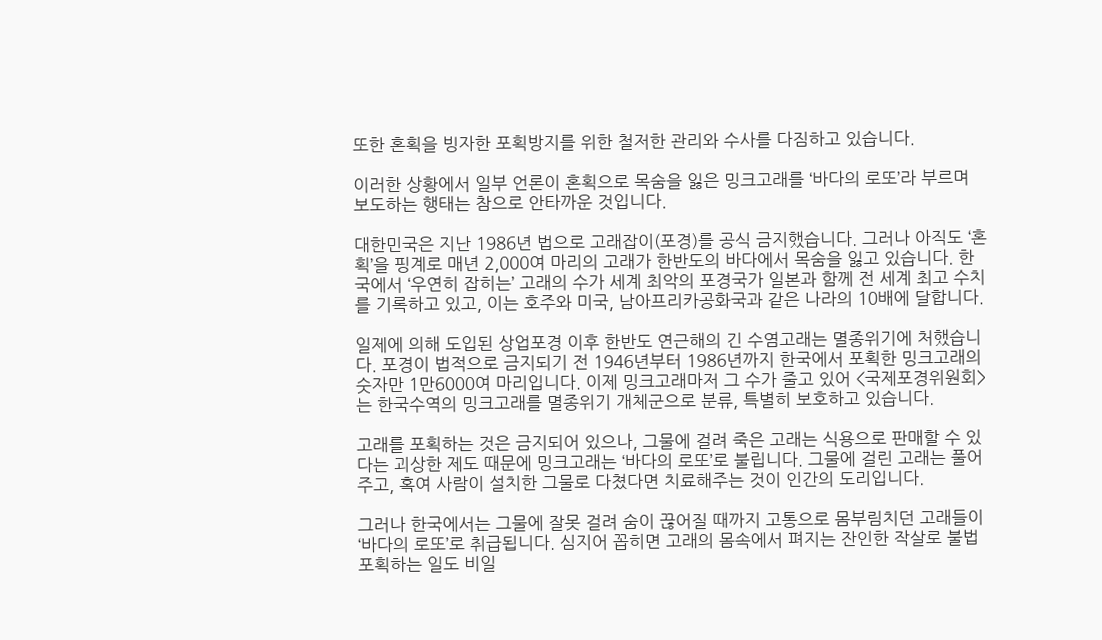또한 혼획을 빙자한 포획방지를 위한 철저한 관리와 수사를 다짐하고 있습니다.

이러한 상황에서 일부 언론이 혼획으로 목숨을 잃은 밍크고래를 ‘바다의 로또’라 부르며 보도하는 행태는 참으로 안타까운 것입니다.

대한민국은 지난 1986년 법으로 고래잡이(포경)를 공식 금지했습니다. 그러나 아직도 ‘혼획’을 핑계로 매년 2,000여 마리의 고래가 한반도의 바다에서 목숨을 잃고 있습니다. 한국에서 ‘우연히 잡히는’ 고래의 수가 세계 최악의 포경국가 일본과 함께 전 세계 최고 수치를 기록하고 있고, 이는 호주와 미국, 남아프리카공화국과 같은 나라의 10배에 달합니다.

일제에 의해 도입된 상업포경 이후 한반도 연근해의 긴 수염고래는 멸종위기에 처했습니다. 포경이 법적으로 금지되기 전 1946년부터 1986년까지 한국에서 포획한 밍크고래의 숫자만 1만6000여 마리입니다. 이제 밍크고래마저 그 수가 줄고 있어 <국제포경위원회>는 한국수역의 밍크고래를 멸종위기 개체군으로 분류, 특별히 보호하고 있습니다.

고래를 포획하는 것은 금지되어 있으나, 그물에 걸려 죽은 고래는 식용으로 판매할 수 있다는 괴상한 제도 때문에 밍크고래는 ‘바다의 로또’로 불립니다. 그물에 걸린 고래는 풀어주고, 혹여 사람이 설치한 그물로 다쳤다면 치료해주는 것이 인간의 도리입니다.

그러나 한국에서는 그물에 잘못 걸려 숨이 끊어질 때까지 고통으로 몸부림치던 고래들이 ‘바다의 로또’로 취급됩니다. 심지어 꼽히면 고래의 몸속에서 펴지는 잔인한 작살로 불법 포획하는 일도 비일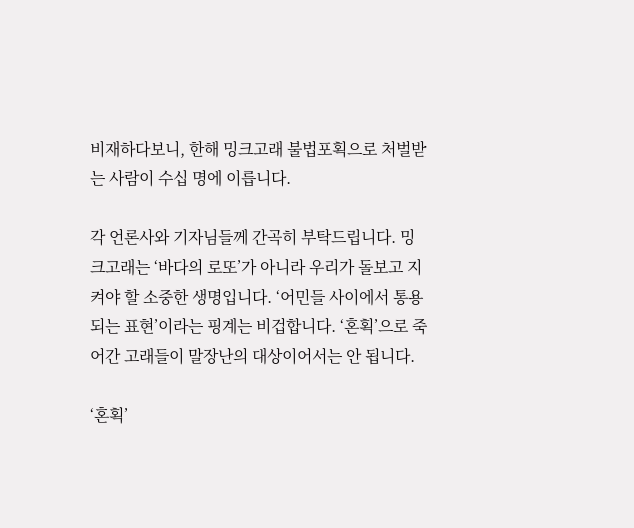비재하다보니, 한해 밍크고래 불법포획으로 처벌받는 사람이 수십 명에 이릅니다.

각 언론사와 기자님들께 간곡히 부탁드립니다. 밍크고래는 ‘바다의 로또’가 아니라 우리가 돌보고 지켜야 할 소중한 생명입니다. ‘어민들 사이에서 통용되는 표현’이라는 핑계는 비겁합니다. ‘혼획’으로 죽어간 고래들이 말장난의 대상이어서는 안 됩니다.

‘혼획’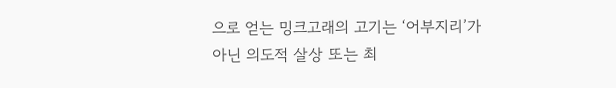으로 얻는 밍크고래의 고기는 ‘어부지리’가 아닌 의도적 살상 또는 최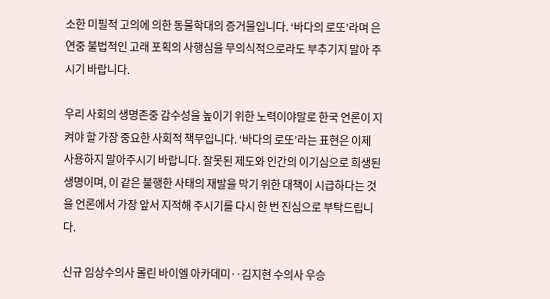소한 미필적 고의에 의한 동물학대의 증거물입니다. ‘바다의 로또’라며 은연중 불법적인 고래 포획의 사행심을 무의식적으로라도 부추기지 말아 주시기 바랍니다.

우리 사회의 생명존중 감수성을 높이기 위한 노력이야말로 한국 언론이 지켜야 할 가장 중요한 사회적 책무입니다. ‘바다의 로또’라는 표현은 이제 사용하지 말아주시기 바랍니다. 잘못된 제도와 인간의 이기심으로 희생된 생명이며, 이 같은 불행한 사태의 재발을 막기 위한 대책이 시급하다는 것을 언론에서 가장 앞서 지적해 주시기를 다시 한 번 진심으로 부탁드립니다.

신규 임상수의사 몰린 바이엘 아카데미‥김지현 수의사 우승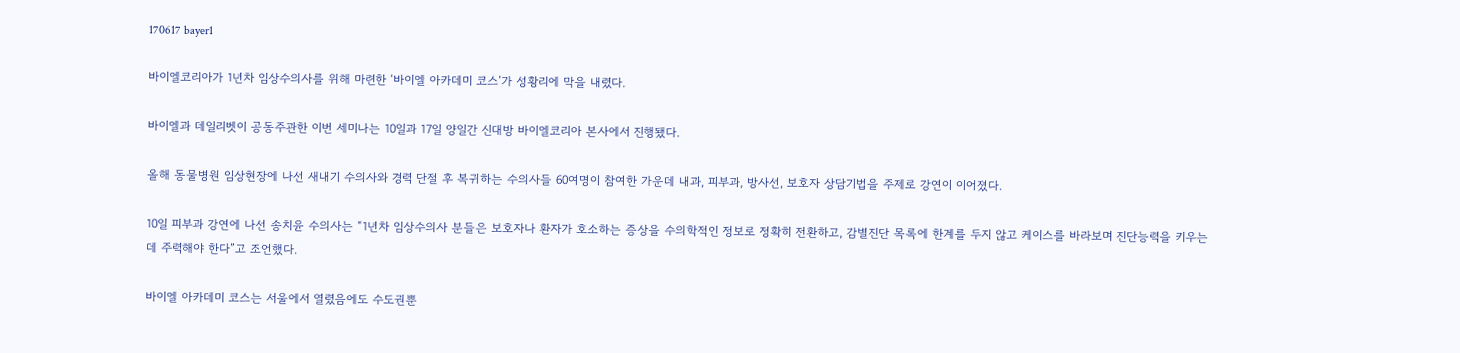170617 bayer1

바이엘코리아가 1년차 임상수의사를 위해 마련한 ‘바이엘 아카데미 코스’가 성황리에 막을 내렸다.

바이엘과 데일리벳이 공동주관한 이번 세미나는 10일과 17일 양일간 신대방 바이엘코리아 본사에서 진행됐다.

올해 동물병원 임상현장에 나선 새내기 수의사와 경력 단절 후 복귀하는 수의사들 60여명이 참여한 가운데 내과, 피부과, 방사선, 보호자 상담기법을 주제로 강연이 이어졌다.

10일 피부과 강연에 나선 송치윤 수의사는 “1년차 임상수의사 분들은 보호자나 환자가 호소하는 증상을 수의학적인 정보로 정확히 전환하고, 감별진단 목록에 한계를 두지 않고 케이스를 바라보며 진단능력을 키우는데 주력해야 한다”고 조언했다.

바이엘 아카데미 코스는 서울에서 열렸음에도 수도권뿐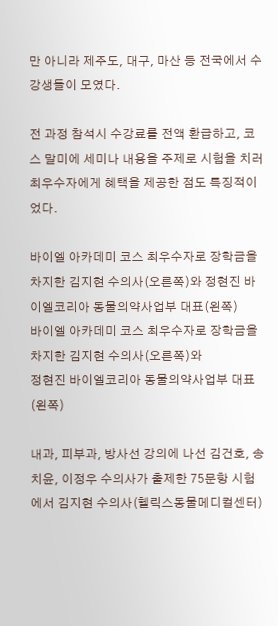만 아니라 제주도, 대구, 마산 등 전국에서 수강생들이 모였다.

전 과정 참석시 수강료를 전액 환급하고, 코스 말미에 세미나 내용을 주제로 시험을 치러 최우수자에게 혜택을 제공한 점도 특징적이었다.

바이엘 아카데미 코스 최우수자로 장학금을 차지한 김지현 수의사(오른쪽)와 정현진 바이엘코리아 동물의약사업부 대표(왼쪽)
바이엘 아카데미 코스 최우수자로 장학금을 차지한 김지현 수의사(오른쪽)와
정현진 바이엘코리아 동물의약사업부 대표(왼쪽)

내과, 피부과, 방사선 강의에 나선 김건호, 송치윤, 이정우 수의사가 출제한 75문항 시험에서 김지현 수의사(헬릭스동물메디컬센터)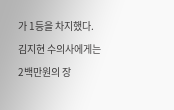가 1등을 차지했다. 김지현 수의사에게는 2백만원의 장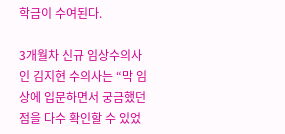학금이 수여된다.

3개월차 신규 임상수의사인 김지현 수의사는 “막 임상에 입문하면서 궁금했던 점을 다수 확인할 수 있었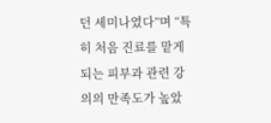던 세미나였다”며 “특히 처음 진료를 맡게 되는 피부과 관련 강의의 만족도가 높았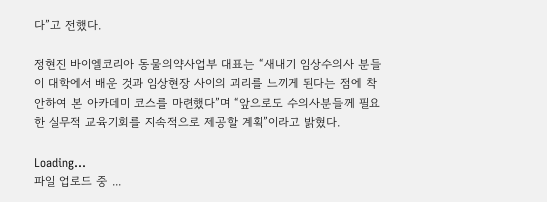다”고 전했다.

정현진 바이엘코리아 동물의약사업부 대표는 “새내기 임상수의사 분들이 대학에서 배운 것과 임상현장 사이의 괴리를 느끼게 된다는 점에 착안하여 본 아카데미 코스를 마련했다”며 “앞으로도 수의사분들께 필요한 실무적 교육기회를 지속적으로 제공할 계획”이라고 밝혔다.

Loading...
파일 업로드 중 ...